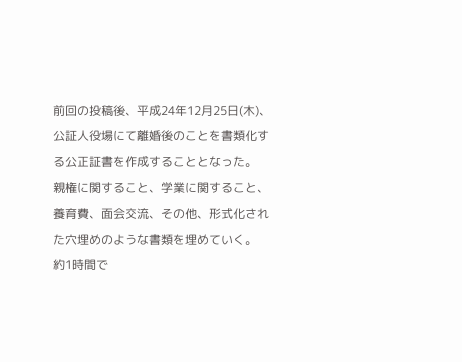前回の投稿後、平成24年12月25日(木)、公証人役場にて離婚後のことを書類化する公正証書を作成することとなった。
親権に関すること、学業に関すること、養育費、面会交流、その他、形式化された穴埋めのような書類を埋めていく。
約1時間で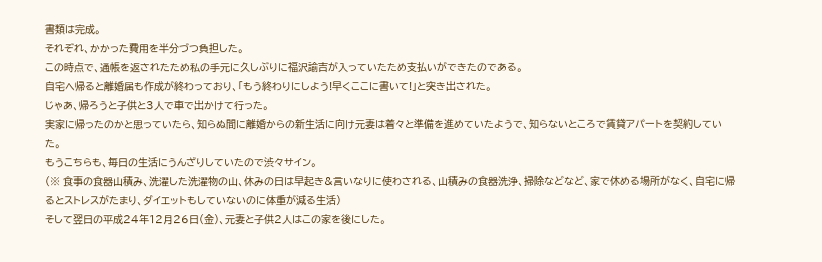書類は完成。
それぞれ、かかった費用を半分づつ負担した。
この時点で、通帳を返されたため私の手元に久しぶりに福沢諭吉が入っていたため支払いができたのである。
自宅へ帰ると離婚届も作成が終わっており、「もう終わりにしよう!早くここに書いて!」と突き出された。
じゃあ、帰ろうと子供と3人で車で出かけて行った。
実家に帰ったのかと思っていたら、知らぬ間に離婚からの新生活に向け元妻は着々と準備を進めていたようで、知らないところで賃貸アパートを契約していた。
もうこちらも、毎日の生活にうんざりしていたので渋々サイン。
(※ 食事の食器山積み、洗濯した洗濯物の山、休みの日は早起き&言いなりに使わされる、山積みの食器洗浄、掃除などなど、家で休める場所がなく、自宅に帰るとストレスがたまり、ダイエットもしていないのに体重が減る生活)
そして翌日の平成24年12月26日(金)、元妻と子供2人はこの家を後にした。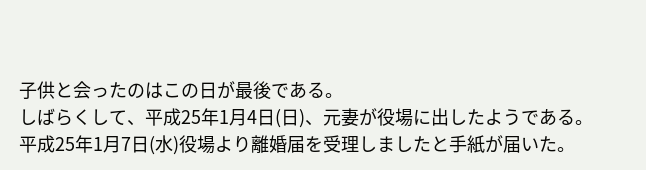子供と会ったのはこの日が最後である。
しばらくして、平成25年1月4日(日)、元妻が役場に出したようである。
平成25年1月7日(水)役場より離婚届を受理しましたと手紙が届いた。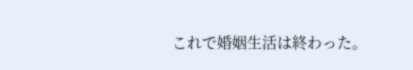これで婚姻生活は終わった。